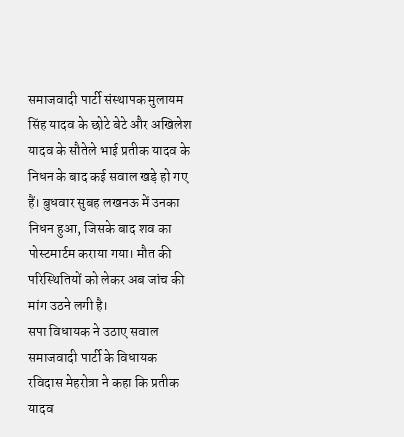समाजवादी पार्टी संस्थापक मुलायम सिंह यादव के छोटे बेटे और अखिलेश यादव के सौतेले भाई प्रतीक यादव के निधन के बाद कई सवाल खड़े हो गए हैं। बुधवार सुबह लखनऊ में उनका निधन हुआ, जिसके बाद शव का पोस्टमार्टम कराया गया। मौत की परिस्थितियों को लेकर अब जांच की मांग उठने लगी है।
सपा विधायक ने उठाए सवाल
समाजवादी पार्टी के विधायक रविदास मेहरोत्रा ने कहा कि प्रतीक यादव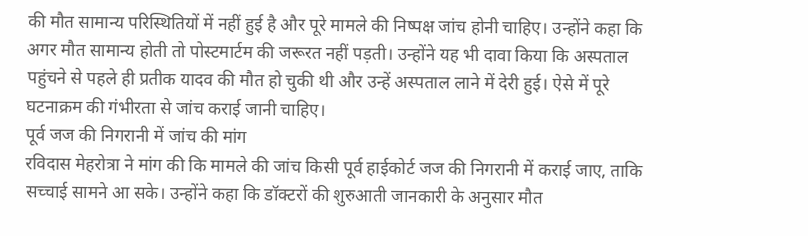की मौत सामान्य परिस्थितियों में नहीं हुई है और पूरे मामले की निष्पक्ष जांच होनी चाहिए। उन्होंने कहा कि अगर मौत सामान्य होती तो पोस्टमार्टम की जरूरत नहीं पड़ती। उन्होंने यह भी दावा किया कि अस्पताल पहुंचने से पहले ही प्रतीक यादव की मौत हो चुकी थी और उन्हें अस्पताल लाने में देरी हुई। ऐसे में पूरे घटनाक्रम की गंभीरता से जांच कराई जानी चाहिए।
पूर्व जज की निगरानी में जांच की मांग
रविदास मेहरोत्रा ने मांग की कि मामले की जांच किसी पूर्व हाईकोर्ट जज की निगरानी में कराई जाए, ताकि सच्चाई सामने आ सके। उन्होंने कहा कि डॉक्टरों की शुरुआती जानकारी के अनुसार मौत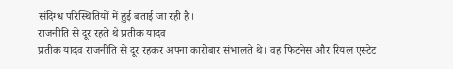संदिग्ध परिस्थितियों में हुई बताई जा रही है।
राजनीति से दूर रहते थे प्रतीक यादव
प्रतीक यादव राजनीति से दूर रहकर अपना कारोबार संभालते थे। वह फिटनेस और रियल एस्टेट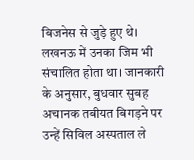बिजनेस से जुड़े हुए थे। लखनऊ में उनका जिम भी संचालित होता था। जानकारी के अनुसार, बुधवार सुबह अचानक तबीयत बिगड़ने पर उन्हें सिविल अस्पताल ले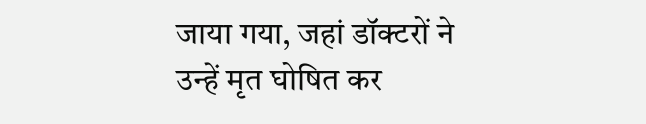जाया गया, जहां डॉक्टरों ने उन्हें मृत घोषित कर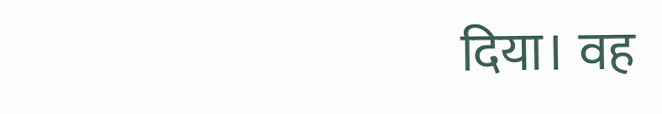दिया। वह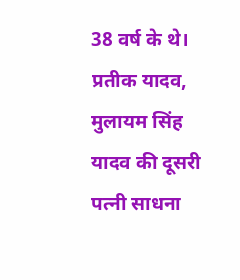38 वर्ष के थे। प्रतीक यादव, मुलायम सिंह यादव की दूसरी पत्नी साधना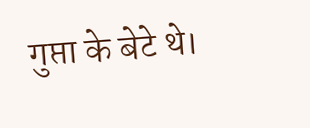गुप्ता के बेटे थे।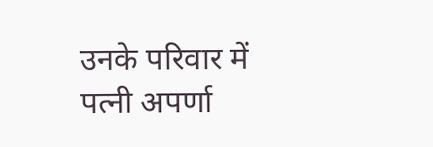उनके परिवार में पत्नी अपर्णा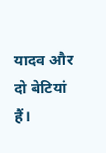यादव और दो बेटियां हैं।